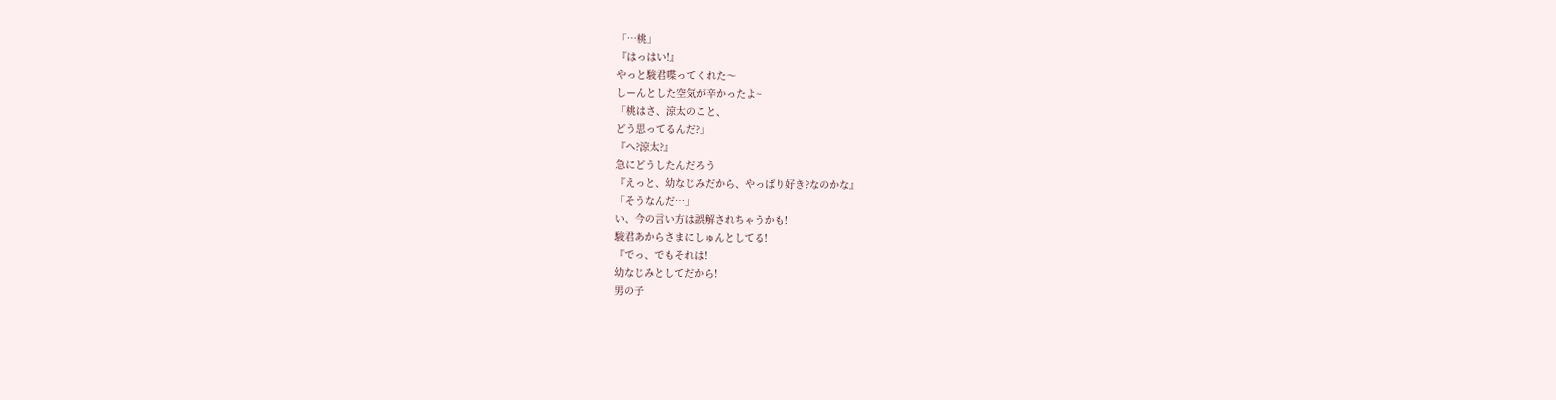「…桃」
『はっはい!』
やっと駿君喋ってくれた〜
しーんとした空気が辛かったよ~
「桃はさ、涼太のこと、
どう思ってるんだ?」
『へ?涼太?』
急にどうしたんだろう
『えっと、幼なじみだから、やっぱり好き?なのかな』
「そうなんだ…」
い、今の言い方は誤解されちゃうかも!
駿君あからさまにしゅんとしてる!
『でっ、でもそれは!
幼なじみとしてだから!
男の子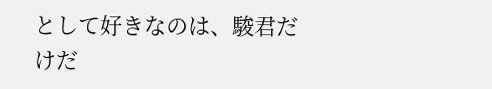として好きなのは、駿君だけだ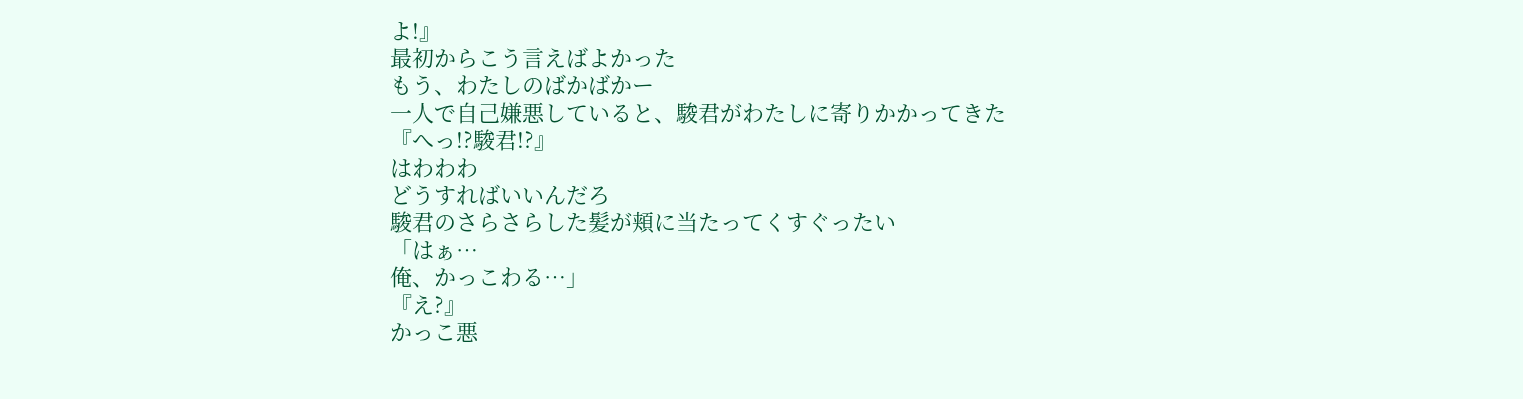よ!』
最初からこう言えばよかった
もう、わたしのばかばかー
一人で自己嫌悪していると、駿君がわたしに寄りかかってきた
『へっ!?駿君!?』
はわわわ
どうすればいいんだろ
駿君のさらさらした髪が頬に当たってくすぐったい
「はぁ…
俺、かっこわる…」
『え?』
かっこ悪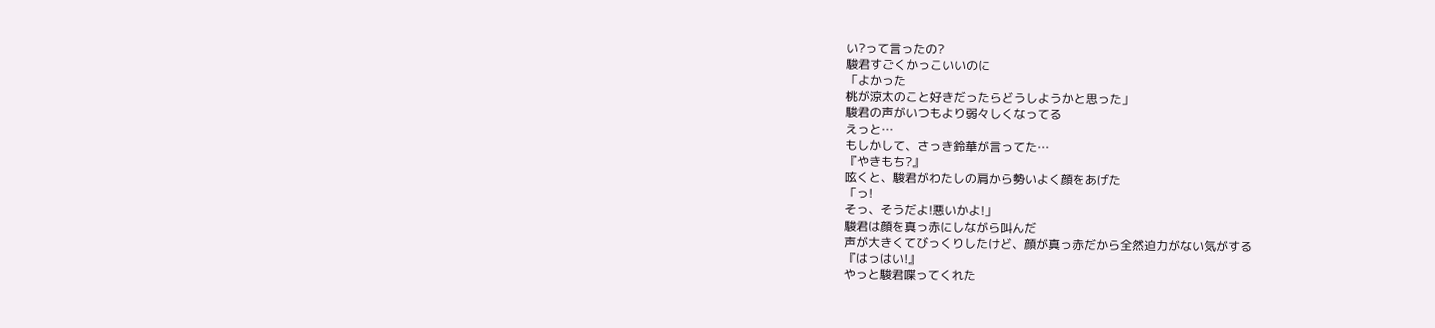い?って言ったの?
駿君すごくかっこいいのに
「よかった
桃が涼太のこと好きだったらどうしようかと思った」
駿君の声がいつもより弱々しくなってる
えっと…
もしかして、さっき鈴華が言ってた…
『やきもち?』
呟くと、駿君がわたしの肩から勢いよく顔をあげた
「っ!
そっ、そうだよ!悪いかよ!」
駿君は顔を真っ赤にしながら叫んだ
声が大きくてびっくりしたけど、顔が真っ赤だから全然迫力がない気がする
『はっはい!』
やっと駿君喋ってくれた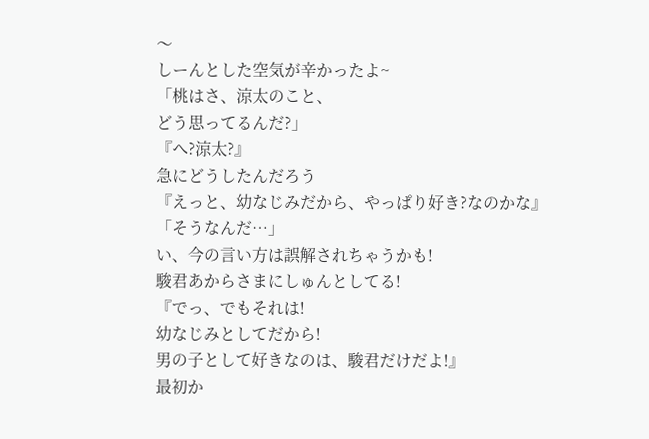〜
しーんとした空気が辛かったよ~
「桃はさ、涼太のこと、
どう思ってるんだ?」
『へ?涼太?』
急にどうしたんだろう
『えっと、幼なじみだから、やっぱり好き?なのかな』
「そうなんだ…」
い、今の言い方は誤解されちゃうかも!
駿君あからさまにしゅんとしてる!
『でっ、でもそれは!
幼なじみとしてだから!
男の子として好きなのは、駿君だけだよ!』
最初か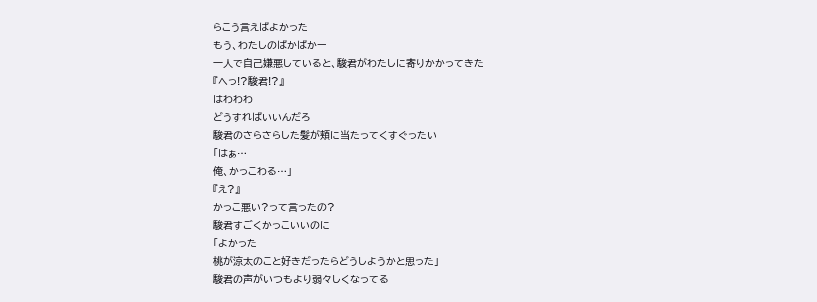らこう言えばよかった
もう、わたしのばかばかー
一人で自己嫌悪していると、駿君がわたしに寄りかかってきた
『へっ!?駿君!?』
はわわわ
どうすればいいんだろ
駿君のさらさらした髪が頬に当たってくすぐったい
「はぁ…
俺、かっこわる…」
『え?』
かっこ悪い?って言ったの?
駿君すごくかっこいいのに
「よかった
桃が涼太のこと好きだったらどうしようかと思った」
駿君の声がいつもより弱々しくなってる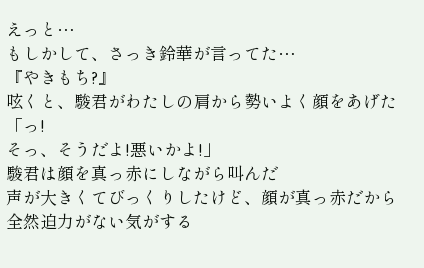えっと…
もしかして、さっき鈴華が言ってた…
『やきもち?』
呟くと、駿君がわたしの肩から勢いよく顔をあげた
「っ!
そっ、そうだよ!悪いかよ!」
駿君は顔を真っ赤にしながら叫んだ
声が大きくてびっくりしたけど、顔が真っ赤だから全然迫力がない気がする